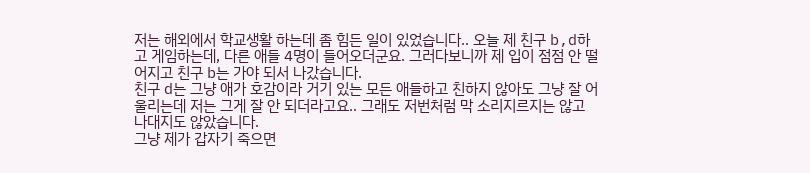저는 해외에서 학교생활 하는데 좀 힘든 일이 있었습니다.. 오늘 제 친구 b,d하고 게임하는데, 다른 애들 4명이 들어오더군요. 그러다보니까 제 입이 점점 안 떨어지고 친구 b는 가야 되서 나갔습니다.
친구 d는 그냥 애가 호감이라 거기 있는 모든 애들하고 친하지 않아도 그냥 잘 어울리는데 저는 그게 잘 안 되더라고요.. 그래도 저번처럼 막 소리지르지는 않고 나대지도 않았습니다.
그냥 제가 갑자기 죽으면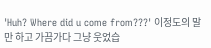'Huh? Where did u come from???' 이정도의 말만 하고 가끔가다 그냥 웃었습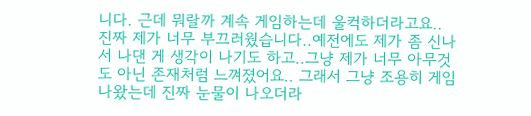니다. 근데 뭐랄까 계속 게임하는데 울컥하더라고요.. 진짜 제가 너무 부끄러웠습니다..예전에도 제가 좀 신나서 나댄 게 생각이 나기도 하고..그냥 제가 너무 아무것도 아닌 존재처럼 느껴졌어요.. 그래서 그냥 조용히 게임 나왔는데 진짜 눈물이 나오더라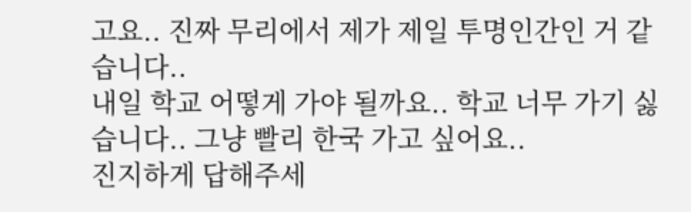고요.. 진짜 무리에서 제가 제일 투명인간인 거 같습니다..
내일 학교 어떻게 가야 될까요.. 학교 너무 가기 싫습니다.. 그냥 빨리 한국 가고 싶어요..
진지하게 답해주세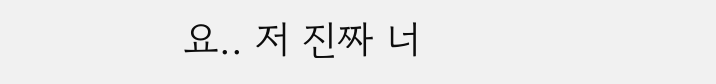요.. 저 진짜 너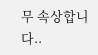무 속상합니다..